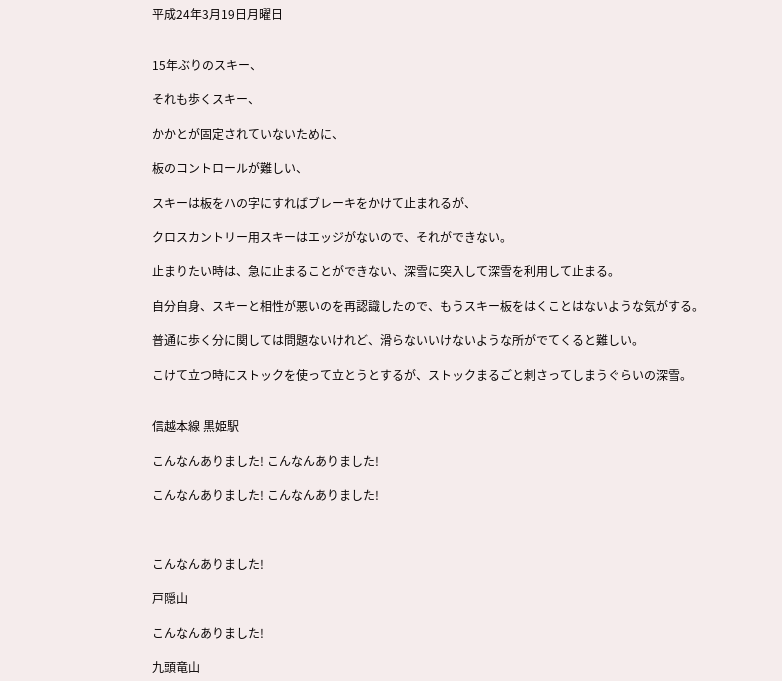平成24年3月19日月曜日


15年ぶりのスキー、

それも歩くスキー、

かかとが固定されていないために、

板のコントロールが難しい、

スキーは板をハの字にすればブレーキをかけて止まれるが、

クロスカントリー用スキーはエッジがないので、それができない。

止まりたい時は、急に止まることができない、深雪に突入して深雪を利用して止まる。

自分自身、スキーと相性が悪いのを再認識したので、もうスキー板をはくことはないような気がする。

普通に歩く分に関しては問題ないけれど、滑らないいけないような所がでてくると難しい。

こけて立つ時にストックを使って立とうとするが、ストックまるごと刺さってしまうぐらいの深雪。


信越本線 黒姫駅

こんなんありました! こんなんありました!

こんなんありました! こんなんありました!



こんなんありました!

戸隠山

こんなんありました!

九頭竜山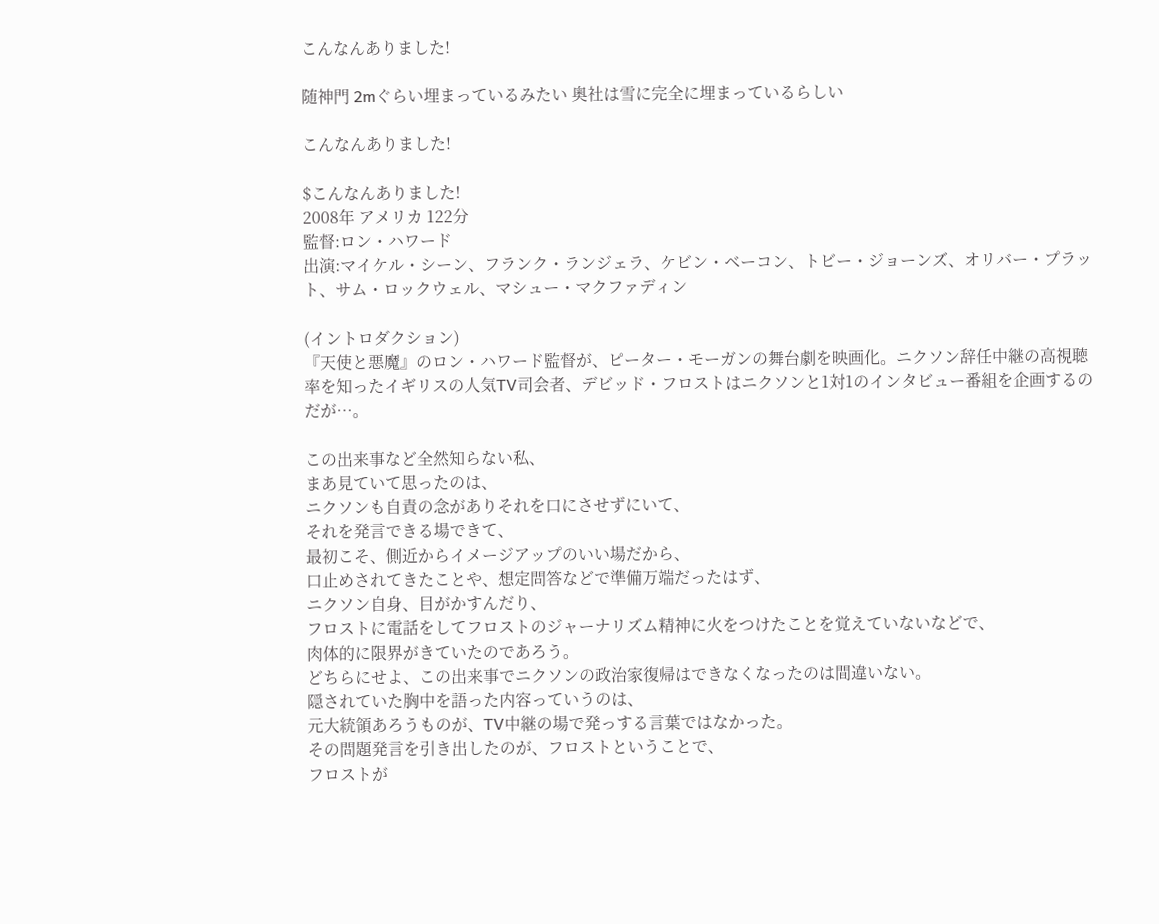こんなんありました!

随神門 2mぐらい埋まっているみたい 奥社は雪に完全に埋まっているらしい

こんなんありました!

$こんなんありました!
2008年 アメリカ 122分
監督:ロン・ハワード
出演:マイケル・シーン、フランク・ランジェラ、ケビン・ベーコン、トビー・ジョーンズ、オリバー・プラット、サム・ロックウェル、マシュー・マクファディン

(イントロダクション)
『天使と悪魔』のロン・ハワード監督が、ピーター・モーガンの舞台劇を映画化。ニクソン辞任中継の高視聴率を知ったイギリスの人気TV司会者、デビッド・フロストはニクソンと1対1のインタビュー番組を企画するのだが…。

この出来事など全然知らない私、
まあ見ていて思ったのは、
ニクソンも自責の念がありそれを口にさせずにいて、
それを発言できる場できて、
最初こそ、側近からイメージアップのいい場だから、
口止めされてきたことや、想定問答などで準備万端だったはず、
ニクソン自身、目がかすんだり、
フロストに電話をしてフロストのジャーナリズム精神に火をつけたことを覚えていないなどで、
肉体的に限界がきていたのであろう。
どちらにせよ、この出来事でニクソンの政治家復帰はできなくなったのは間違いない。
隠されていた胸中を語った内容っていうのは、
元大統領あろうものが、TV中継の場で発っする言葉ではなかった。
その問題発言を引き出したのが、フロストということで、
フロストが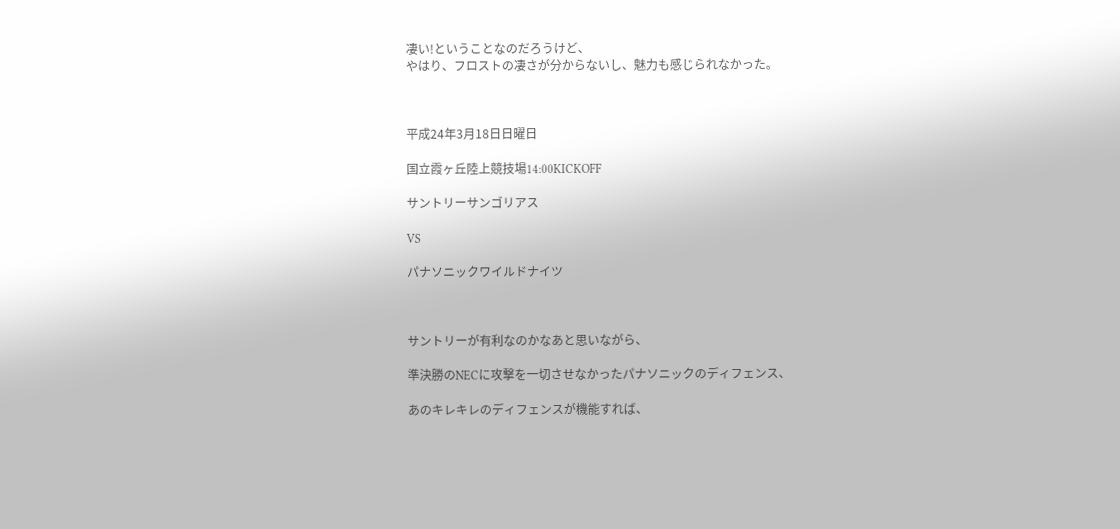凄い!ということなのだろうけど、
やはり、フロストの凄さが分からないし、魅力も感じられなかった。



平成24年3月18日日曜日

国立霞ヶ丘陸上競技場14:00KICKOFF

サントリーサンゴリアス

VS

パナソニックワイルドナイツ



サントリーが有利なのかなあと思いながら、

準決勝のNECに攻撃を一切させなかったパナソニックのディフェンス、

あのキレキレのディフェンスが機能すれば、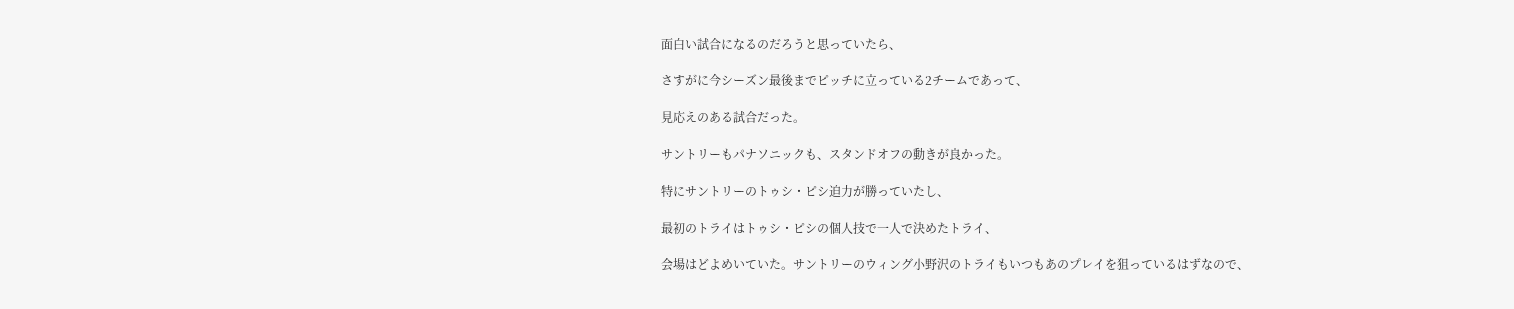面白い試合になるのだろうと思っていたら、

さすがに今シーズン最後までピッチに立っている2チームであって、

見応えのある試合だった。

サントリーもパナソニックも、スタンドオフの動きが良かった。

特にサントリーのトゥシ・ピシ迫力が勝っていたし、

最初のトライはトゥシ・ピシの個人技で一人で決めたトライ、

会場はどよめいていた。サントリーのウィング小野沢のトライもいつもあのプレイを狙っているはずなので、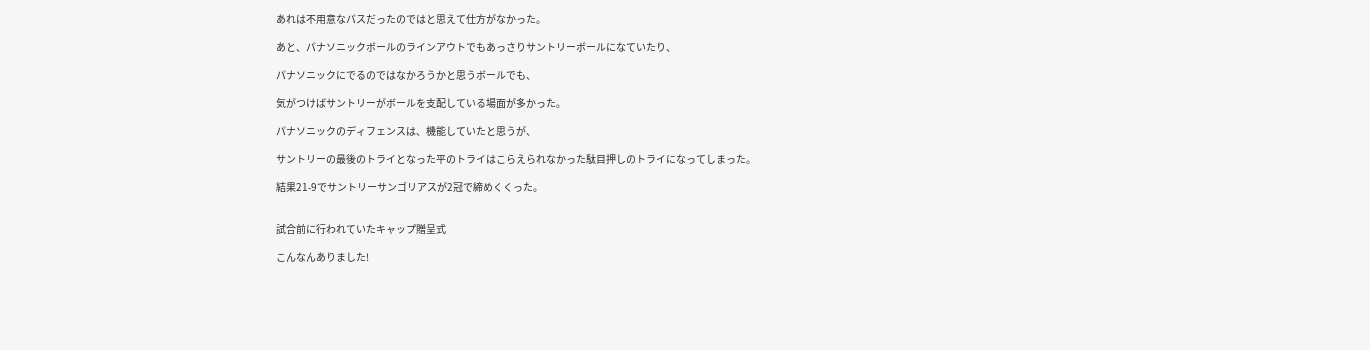あれは不用意なパスだったのではと思えて仕方がなかった。

あと、パナソニックボールのラインアウトでもあっさりサントリーボールになていたり、

パナソニックにでるのではなかろうかと思うボールでも、

気がつけばサントリーがボールを支配している場面が多かった。

パナソニックのディフェンスは、機能していたと思うが、

サントリーの最後のトライとなった平のトライはこらえられなかった駄目押しのトライになってしまった。

結果21-9でサントリーサンゴリアスが2冠で締めくくった。


試合前に行われていたキャップ贈呈式

こんなんありました!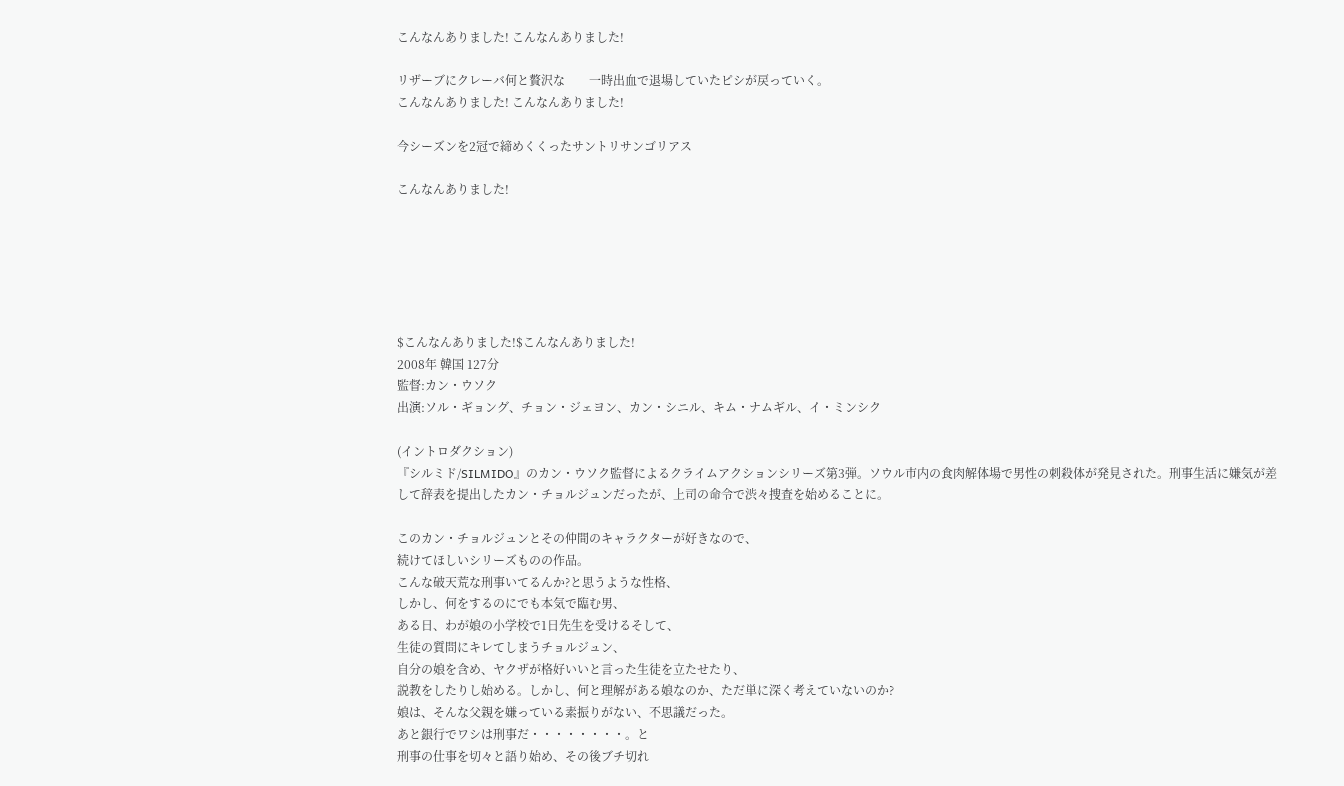こんなんありました! こんなんありました!

リザーブにクレーバ何と贅沢な        一時出血で退場していたピシが戻っていく。
こんなんありました! こんなんありました!

今シーズンを2冠で締めくくったサントリサンゴリアス

こんなんありました!






$こんなんありました!$こんなんありました!
2008年 韓国 127分
監督:カン・ウソク
出演:ソル・ギョング、チョン・ジェヨン、カン・シニル、キム・ナムギル、イ・ミンシク

(イントロダクション)
『シルミド/SILMIDO』のカン・ウソク監督によるクライムアクションシリーズ第3弾。ソウル市内の食肉解体場で男性の刺殺体が発見された。刑事生活に嫌気が差して辞表を提出したカン・チョルジュンだったが、上司の命令で渋々捜査を始めることに。

このカン・チョルジュンとその仲間のキャラクターが好きなので、
続けてほしいシリーズものの作品。
こんな破天荒な刑事いてるんか?と思うような性格、
しかし、何をするのにでも本気で臨む男、
ある日、わが娘の小学校で1日先生を受けるそして、
生徒の質問にキレてしまうチョルジュン、
自分の娘を含め、ヤクザが格好いいと言った生徒を立たせたり、
説教をしたりし始める。しかし、何と理解がある娘なのか、ただ単に深く考えていないのか?
娘は、そんな父親を嫌っている素振りがない、不思議だった。
あと銀行でワシは刑事だ・・・・・・・・。と
刑事の仕事を切々と語り始め、その後ブチ切れ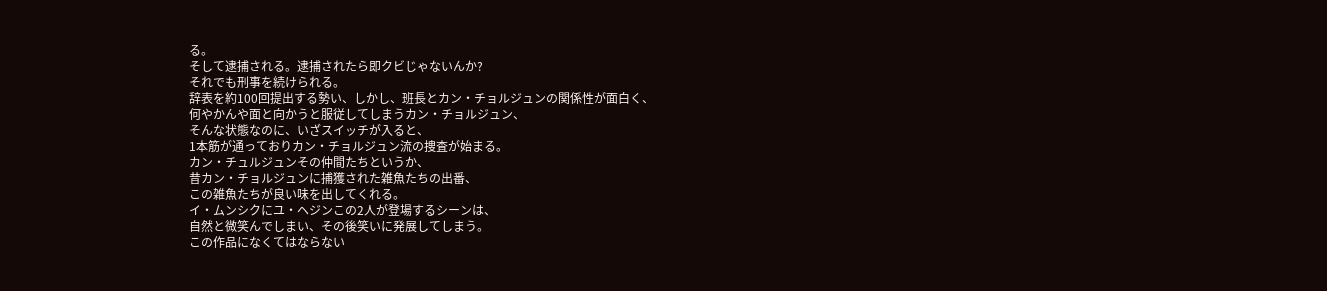る。
そして逮捕される。逮捕されたら即クビじゃないんか?
それでも刑事を続けられる。
辞表を約100回提出する勢い、しかし、班長とカン・チョルジュンの関係性が面白く、
何やかんや面と向かうと服従してしまうカン・チョルジュン、
そんな状態なのに、いざスイッチが入ると、
1本筋が通っておりカン・チョルジュン流の捜査が始まる。
カン・チュルジュンその仲間たちというか、
昔カン・チョルジュンに捕獲された雑魚たちの出番、
この雑魚たちが良い味を出してくれる。
イ・ムンシクにユ・ヘジンこの2人が登場するシーンは、
自然と微笑んでしまい、その後笑いに発展してしまう。
この作品になくてはならない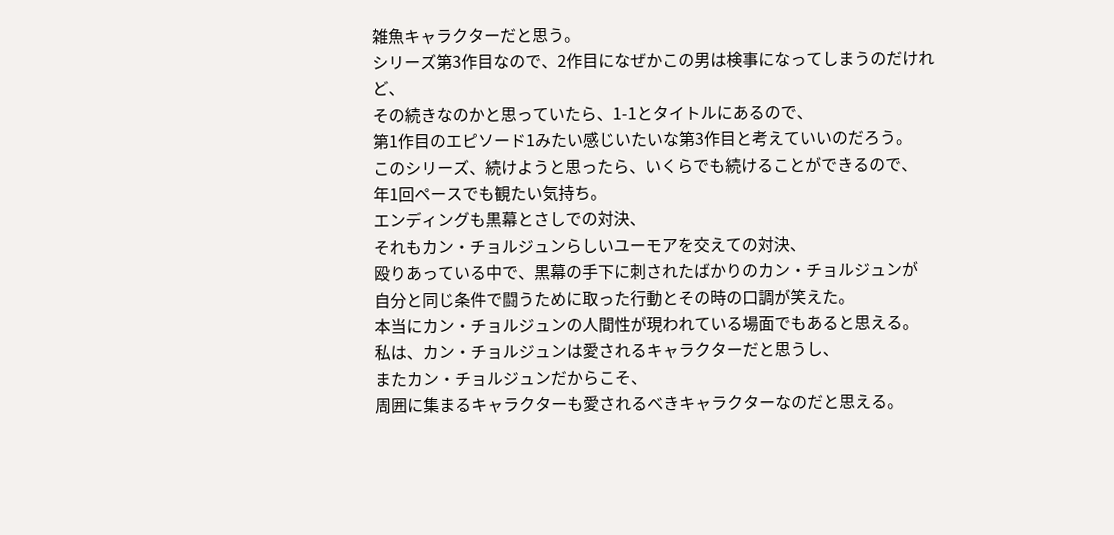雑魚キャラクターだと思う。
シリーズ第3作目なので、2作目になぜかこの男は検事になってしまうのだけれど、
その続きなのかと思っていたら、1-1とタイトルにあるので、
第1作目のエピソード1みたい感じいたいな第3作目と考えていいのだろう。
このシリーズ、続けようと思ったら、いくらでも続けることができるので、
年1回ペースでも観たい気持ち。
エンディングも黒幕とさしでの対決、
それもカン・チョルジュンらしいユーモアを交えての対決、
殴りあっている中で、黒幕の手下に刺されたばかりのカン・チョルジュンが
自分と同じ条件で闘うために取った行動とその時の口調が笑えた。
本当にカン・チョルジュンの人間性が現われている場面でもあると思える。
私は、カン・チョルジュンは愛されるキャラクターだと思うし、
またカン・チョルジュンだからこそ、
周囲に集まるキャラクターも愛されるべきキャラクターなのだと思える。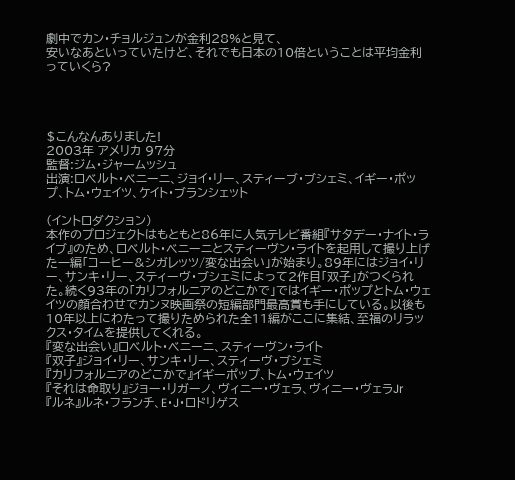劇中でカン・チョルジュンが金利28%と見て、
安いなあといっていたけど、それでも日本の10倍ということは平均金利っていくら?




$こんなんありました!
2003年 アメリカ 97分
監督:ジム・ジャームッシュ
出演:ロベルト・ベニーニ、ジョイ・リー、スティーブ・ブシェミ、イギー・ポップ、トム・ウェイツ、ケイト・ブランシェット

(イントロダクション)
本作のプロジェクトはもともと86年に人気テレビ番組『サタデー・ナイト・ライブ』のため、ロベルト・ベニーニとスティーヴン・ライトを起用して撮り上げた一編「コーヒー&シガレッツ/変な出会い」が始まり。89年にはジョイ・リー、サンキ・リー、スティーヴ・ブシェミによって2作目「双子」がつくられた。続く93年の「カリフォルニアのどこかで」ではイギー・ポップとトム・ウェイツの顔合わせでカンヌ映画祭の短編部門最高賞も手にしている。以後も10年以上にわたって撮りためられた全11編がここに集結、至福のリラックス・タイムを提供してくれる。
『変な出会い』ロベルト・ベニーニ、スティーヴン・ライト
『双子』ジョイ・リー、サンキ・リー、スティーヴ・ブシェミ
『カリフォルニアのどこかで』イギーポップ、トム・ウェイツ
『それは命取り』ジョー・リガーノ、ヴィニー・ヴェラ、ヴィニー・ヴェラJr
『ルネ』ルネ・フランチ、E・J・ロドリゲス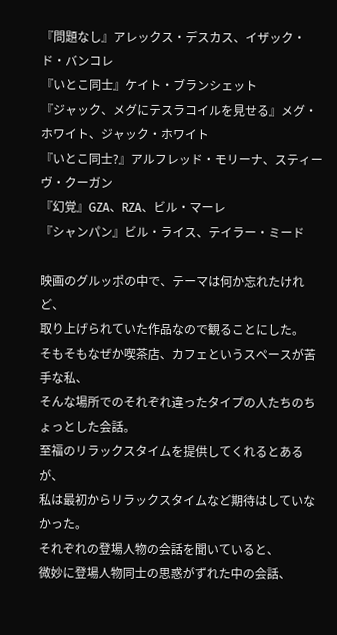『問題なし』アレックス・デスカス、イザック・ド・バンコレ
『いとこ同士』ケイト・ブランシェット
『ジャック、メグにテスラコイルを見せる』メグ・ホワイト、ジャック・ホワイト
『いとこ同士?』アルフレッド・モリーナ、スティーヴ・クーガン
『幻覚』GZA、RZA、ビル・マーレ
『シャンパン』ビル・ライス、テイラー・ミード

映画のグルッポの中で、テーマは何か忘れたけれど、
取り上げられていた作品なので観ることにした。
そもそもなぜか喫茶店、カフェというスペースが苦手な私、
そんな場所でのそれぞれ違ったタイプの人たちのちょっとした会話。
至福のリラックスタイムを提供してくれるとあるが、
私は最初からリラックスタイムなど期待はしていなかった。
それぞれの登場人物の会話を聞いていると、
微妙に登場人物同士の思惑がずれた中の会話、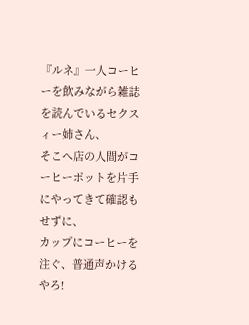『ルネ』一人コーヒーを飲みながら雑誌を読んでいるセクスィー姉さん、
そこへ店の人間がコーヒーポットを片手にやってきて確認もせずに、
カップにコーヒーを注ぐ、普通声かけるやろ!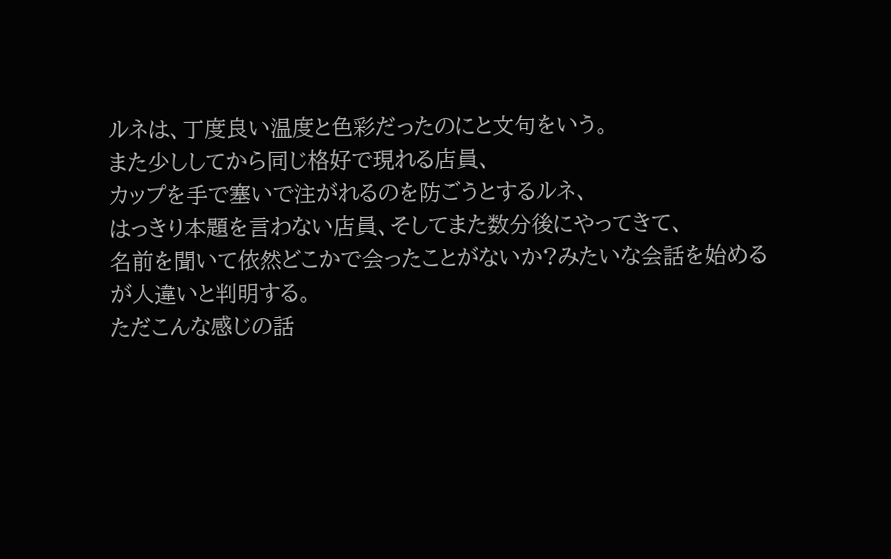ルネは、丁度良い温度と色彩だったのにと文句をいう。
また少ししてから同じ格好で現れる店員、
カップを手で塞いで注がれるのを防ごうとするルネ、
はっきり本題を言わない店員、そしてまた数分後にやってきて、
名前を聞いて依然どこかで会ったことがないか?みたいな会話を始めるが人違いと判明する。
ただこんな感じの話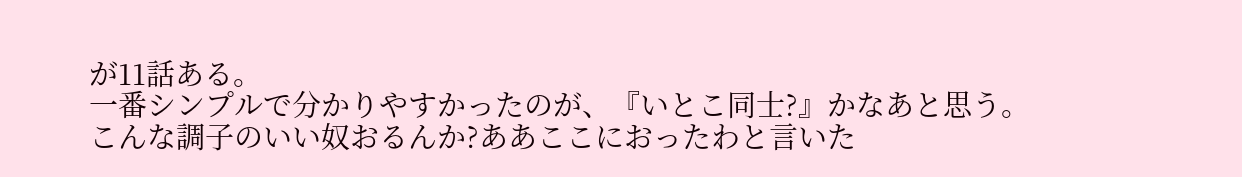が11話ある。
一番シンプルで分かりやすかったのが、『いとこ同士?』かなあと思う。
こんな調子のいい奴おるんか?ああここにおったわと言いた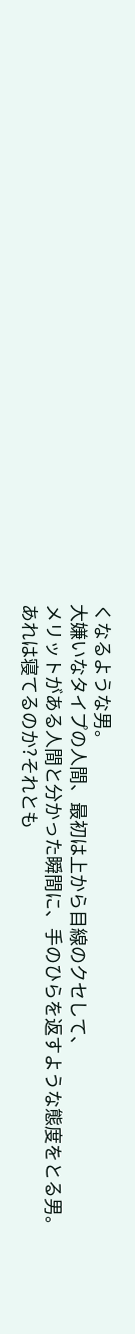くなるような男。
大嫌いなタイプの人間、最初は上から目線のクセして、
メリットがある人間と分かった瞬間に、手のひらを返すような態度をとる男。
あれは寝てるのか?それとも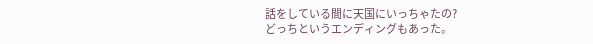話をしている間に天国にいっちゃたの?
どっちというエンディングもあった。